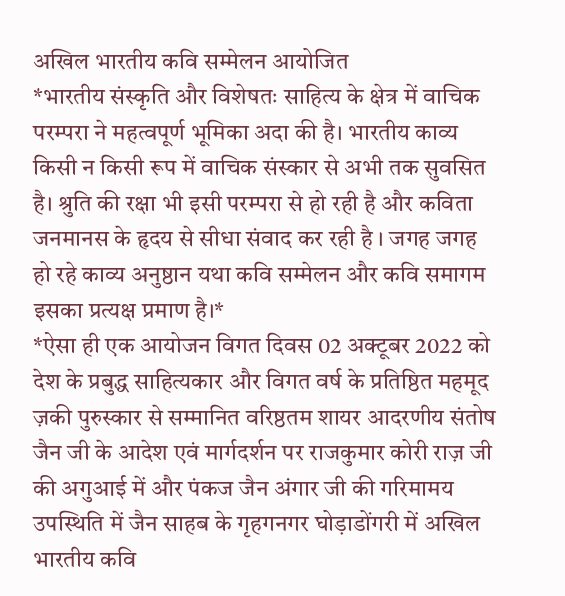अखिल भारतीय कवि सम्मेलन आयोजित
*भारतीय संस्कृति और विशेषतः साहित्य के क्षेत्र में वाचिक परम्परा ने महत्वपूर्ण भूमिका अदा की है। भारतीय काव्य किसी न किसी रूप में वाचिक संस्कार से अभी तक सुवसित है। श्रुति की रक्षा भी इसी परम्परा से हो रही है और कविता जनमानस के हृदय से सीधा संवाद कर रही है । जगह जगह हो रहे काव्य अनुष्ठान यथा कवि सम्मेलन और कवि समागम इसका प्रत्यक्ष प्रमाण है।*
*ऐसा ही एक आयोजन विगत दिवस 02 अक्टूबर 2022 को देश के प्रबुद्ध साहित्यकार और विगत वर्ष के प्रतिष्ठित महमूद ज़की पुरुस्कार से सम्मानित वरिष्ठतम शायर आदरणीय संतोष जैन जी के आदेश एवं मार्गदर्शन पर राजकुमार कोरी राज़ जी की अगुआई में और पंकज जैन अंगार जी की गरिमामय उपस्थिति में जैन साहब के गृहगनगर घोड़ाडोंगरी में अखिल भारतीय कवि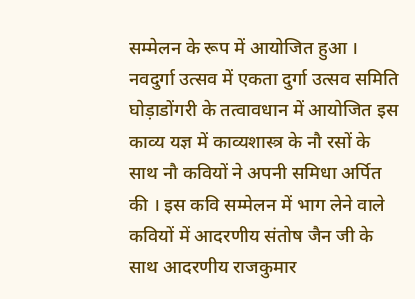सम्मेलन के रूप में आयोजित हुआ ।
नवदुर्गा उत्सव में एकता दुर्गा उत्सव समिति घोड़ाडोंगरी के तत्वावधान में आयोजित इस काव्य यज्ञ में काव्यशास्त्र के नौ रसों के साथ नौ कवियों ने अपनी समिधा अर्पित की । इस कवि सम्मेलन में भाग लेने वाले कवियों में आदरणीय संतोष जैन जी के साथ आदरणीय राजकुमार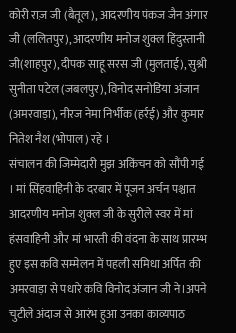कोरी राज़ जी (बैतूल), आदरणीय पंकज जैन अंगार जी (ललितपुर), आदरणीय मनोज शुक्ल हिंदुस्तानी जी(शाहपुर), दीपक साहू सरस जी (मुलताई), सुश्री सुनीता पटेल (जबलपुर), विनोद सनोडिया अंजान (अमरवाड़ा), नीरज नेमा निर्भीक (हर्रई) और कुमार नितेश नैश (भोपाल) रहे ।
संचालन की जिम्मेदारी मुझ अकिंचन को सौंपी गई । मां सिंहवाहिनी के दरबार में पूजन अर्चन पश्चात आदरणीय मनोज शुक्ल जी के सुरीले स्वर में मां हंसवाहिनी और मां भारती की वंदना के साथ प्रारम्भ हुए इस कवि सम्मेलन में पहली समिधा अर्पित की अमरवाड़ा से पधारे कवि विनोद अंजान जी ने।अपने चुटीले अंदाज से आरंभ हुआ उनका काव्यपाठ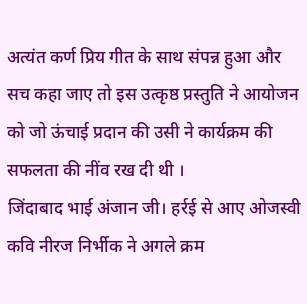अत्यंत कर्ण प्रिय गीत के साथ संपन्न हुआ और सच कहा जाए तो इस उत्कृष्ठ प्रस्तुति ने आयोजन को जो ऊंचाई प्रदान की उसी ने कार्यक्रम की सफलता की नींव रख दी थी ।
जिंदाबाद भाई अंजान जी। हर्रई से आए ओजस्वी कवि नीरज निर्भीक ने अगले क्रम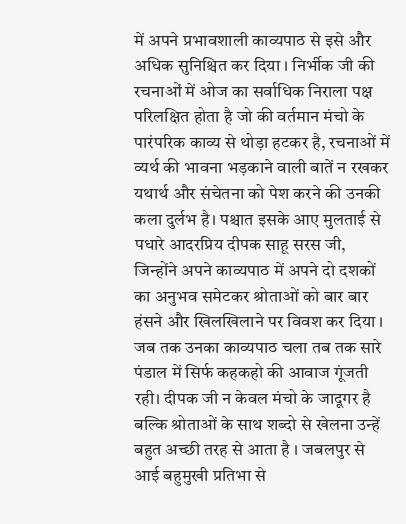में अपने प्रभावशाली काव्यपाठ से इसे और अधिक सुनिश्चित कर दिया । निर्भीक जी की रचनाओं में ओज का सर्वाधिक निराला पक्ष परिलक्षित होता है जो की वर्तमान मंचो के पारंपरिक काव्य से थोड़ा हटकर है, रचनाओं में व्यर्थ की भावना भड़काने वाली बातें न रखकर यथार्थ और संचेतना को पेश करने की उनकी कला दुर्लभ है। पश्चात इसके आए मुलताई से पधारे आदरप्रिय दीपक साहू सरस जी, जिन्होंने अपने काव्यपाठ में अपने दो दशकों का अनुभव समेटकर श्रोताओं को बार बार हंसने और खिलखिलाने पर विवश कर दिया ।
जब तक उनका काव्यपाठ चला तब तक सारे पंडाल में सिर्फ कहकहो की आवाज गूंजती रही। दीपक जी न केवल मंचो के जादूगर है बल्कि श्रोताओं के साथ शब्दो से खेलना उन्हें बहुत अच्छी तरह से आता है । जबलपुर से आई बहुमुखी प्रतिभा से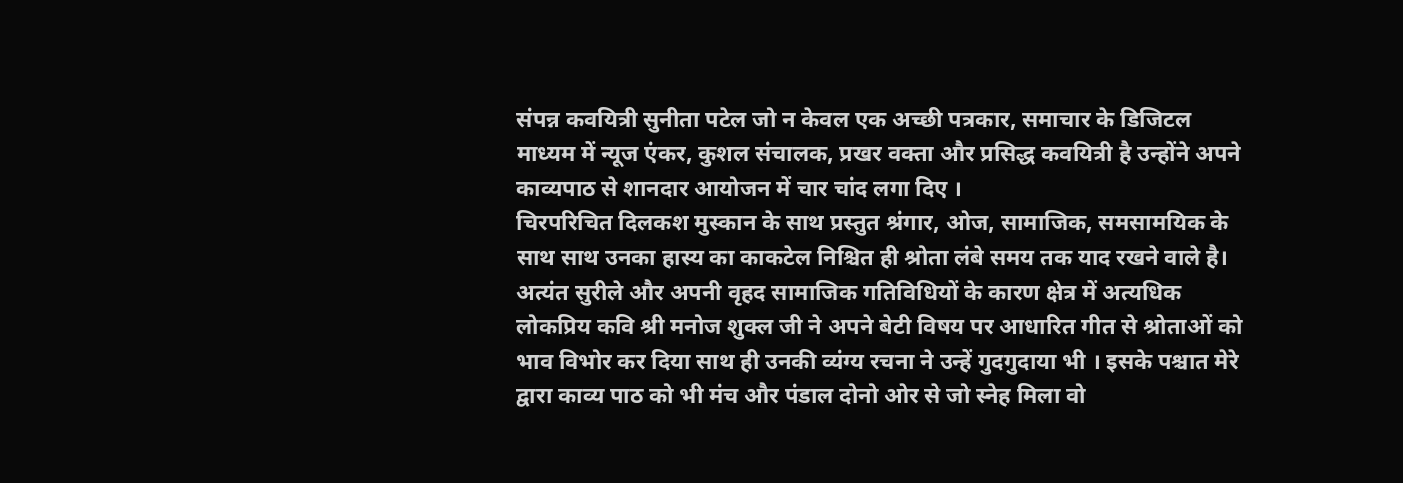संपन्न कवयित्री सुनीता पटेल जो न केवल एक अच्छी पत्रकार, समाचार के डिजिटल माध्यम में न्यूज एंकर, कुशल संचालक, प्रखर वक्ता और प्रसिद्ध कवयित्री है उन्होंने अपने काव्यपाठ से शानदार आयोजन में चार चांद लगा दिए ।
चिरपरिचित दिलकश मुस्कान के साथ प्रस्तुत श्रंगार, ओज, सामाजिक, समसामयिक के साथ साथ उनका हास्य का काकटेल निश्चित ही श्रोता लंबे समय तक याद रखने वाले है। अत्यंत सुरीले और अपनी वृहद सामाजिक गतिविधियों के कारण क्षेत्र में अत्यधिक लोकप्रिय कवि श्री मनोज शुक्ल जी ने अपने बेटी विषय पर आधारित गीत से श्रोताओं को भाव विभोर कर दिया साथ ही उनकी व्यंग्य रचना ने उन्हें गुदगुदाया भी । इसके पश्चात मेरे द्वारा काव्य पाठ को भी मंच और पंडाल दोनो ओर से जो स्नेह मिला वो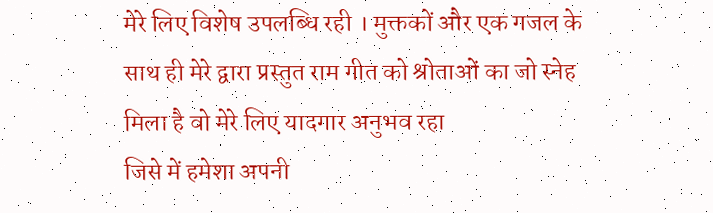मेरे लिए विशेष उपलब्धि रही । मुक्तकों और एक गजल के साथ ही मेरे द्वारा प्रस्तुत राम गीत को श्रोताओं का जो स्नेह मिला है वो मेरे लिए यादगार अनुभव रहा
जिसे में हमेशा अपनी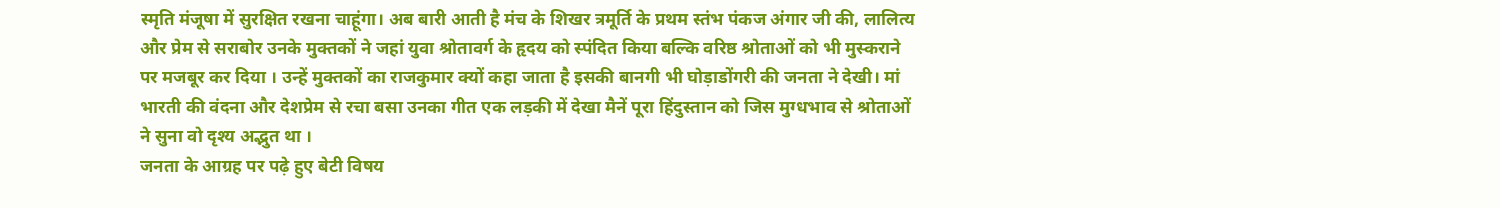स्मृति मंजूषा में सुरक्षित रखना चाहूंगा। अब बारी आती है मंच के शिखर त्रमूर्ति के प्रथम स्तंभ पंकज अंगार जी की, लालित्य और प्रेम से सराबोर उनके मुक्तकों ने जहां युवा श्रोतावर्ग के हृदय को स्पंदित किया बल्कि वरिष्ठ श्रोताओं को भी मुस्कराने पर मजबूर कर दिया । उन्हें मुक्तकों का राजकुमार क्यों कहा जाता है इसकी बानगी भी घोड़ाडोंगरी की जनता ने देखी। मां भारती की वंदना और देशप्रेम से रचा बसा उनका गीत एक लड़की में देखा मैनें पूरा हिंदुस्तान को जिस मुग्धभाव से श्रोताओं ने सुना वो दृश्य अद्भुत था ।
जनता के आग्रह पर पढ़े हुए बेटी विषय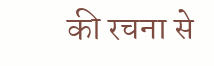की रचना से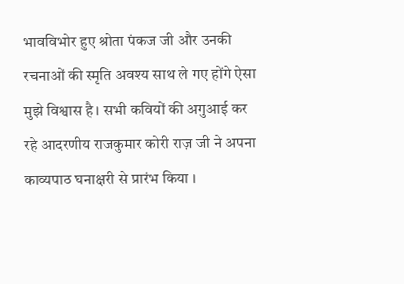भावविभोर हुए श्रोता पंकज जी और उनकी रचनाओं की स्मृति अवश्य साथ ले गए होंगे ऐसा मुझे विश्वास है। सभी कवियों की अगुआई कर रहे आदरणीय राजकुमार कोरी राज़ जी ने अपना काव्यपाठ घनाक्षरी से प्रारंभ किया ।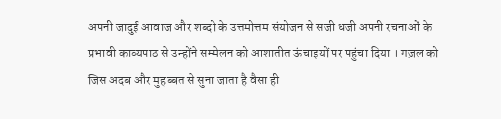अपनी जादुई आवाज और शब्दो के उत्तमोत्तम संयोजन से सजी धजी अपनी रचनाओं के प्रभावी काव्यपाठ से उन्होंने सम्मेलन को आशातीत ऊंचाइयों पर पहुंचा दिया । गज़ल को जिस अदब और मुहब्बत से सुना जाता है वैसा ही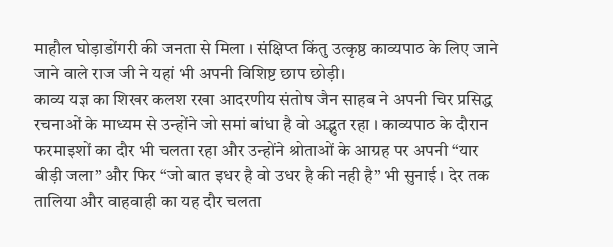माहौल घोड़ाडोंगरी की जनता से मिला । संक्षिप्त किंतु उत्कृष्ठ काव्यपाठ के लिए जाने जाने वाले राज जी ने यहां भी अपनी विशिष्ट छाप छोड़ी।
काव्य यज्ञ का शिखर कलश रखा आदरणीय संतोष जैन साहब ने अपनी चिर प्रसिद्ध रचनाओं के माध्यम से उन्होंने जो समां बांधा है वो अद्भुत रहा । काव्यपाठ के दौरान फरमाइशों का दौर भी चलता रहा और उन्होंने श्रोताओं के आग्रह पर अपनी “यार बीड़ी जला” और फिर “जो बात इधर है वो उधर है की नही है” भी सुनाई । देर तक तालिया और वाहवाही का यह दौर चलता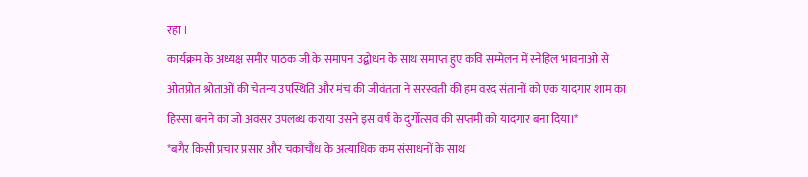रहा ।
कार्यक्रम के अध्यक्ष समीर पाठक जी के समापन उद्बोधन के साथ समाप्त हुए कवि सम्मेलन में स्नेहिल भावनाओ से ओतप्रोत श्रोताओं की चेतन्य उपस्थिति और मंच की जीवंतता ने सरस्वती की हम वरद संतानों को एक यादगार शाम का हिस्सा बनने का जो अवसर उपलब्ध कराया उसने इस वर्ष के दुर्गोत्सव की सप्तमी को यादगार बना दिया।*
*बगैर किसी प्रचार प्रसार और चकाचौंध के अत्याधिक कम संसाधनों के साथ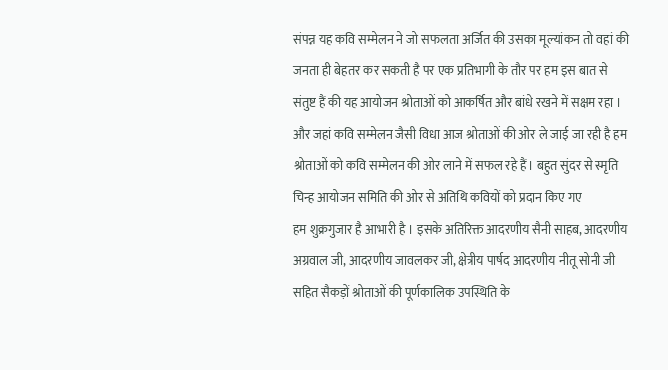संपन्न यह कवि सम्मेलन ने जो सफलता अर्जित की उसका मूल्यांकन तो वहां की जनता ही बेहतर कर सकती है पर एक प्रतिभागी के तौर पर हम इस बात से संतुष्ट हैं की यह आयोजन श्रोताओं को आकर्षित और बांधे रखने में सक्षम रहा । और जहां कवि सम्मेलन जैसी विधा आज श्रोताओं की ओर ले जाई जा रही है हम श्रोताओं को कवि सम्मेलन की ओर लाने में सफल रहे हैं। बहुत सुंदर से स्मृति चिन्ह आयोजन समिति की ओर से अतिथि कवियों को प्रदान किए गए
हम शुक्रगुजार है आभारी है । इसके अतिरिक्त आदरणीय सैनी साहब, आदरणीय अग्रवाल जी, आदरणीय जावलकर जी, क्षेत्रीय पार्षद आदरणीय नीतू सोनी जी सहित सैकड़ों श्रोताओं की पूर्णकालिक उपस्थिति के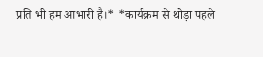प्रति भी हम आभारी है।* *कार्यक्रम से थोड़ा पहले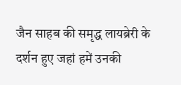जैन साहब की समृद्ध लायब्रेरी के दर्शन हुए जहां हमें उनकी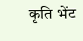कृति भेंट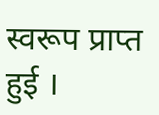स्वरूप प्राप्त हुई ।